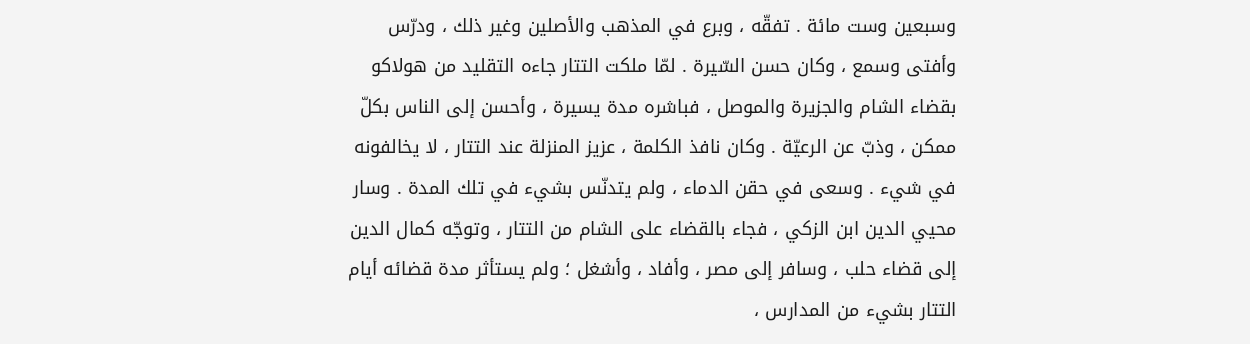وسبعين وست مائة . تفقّه ، وبرع في المذهب والأصلين وغير ذلك ، ودرّس وأفتى وسمع ، وكان حسن السّيرة . لمّا ملكت التتار جاءه التقليد من هولاكو بقضاء الشام والجزيرة والموصل ، فباشره مدة يسيرة ، وأحسن إلى الناس بكلّ ممكن ، وذبّ عن الرعيّة . وكان نافذ الكلمة ، عزيز المنزلة عند التتار ، لا يخالفونه في شيء . وسعى في حقن الدماء ، ولم يتدنّس بشيء في تلك المدة . وسار محيي الدين ابن الزكي ، فجاء بالقضاء على الشام من التتار ، وتوجّه كمال الدين إلى قضاء حلب ، وسافر إلى مصر ، وأفاد ، وأشغل ؛ ولم يستأثر مدة قضائه أيام التتار بشيء من المدارس ،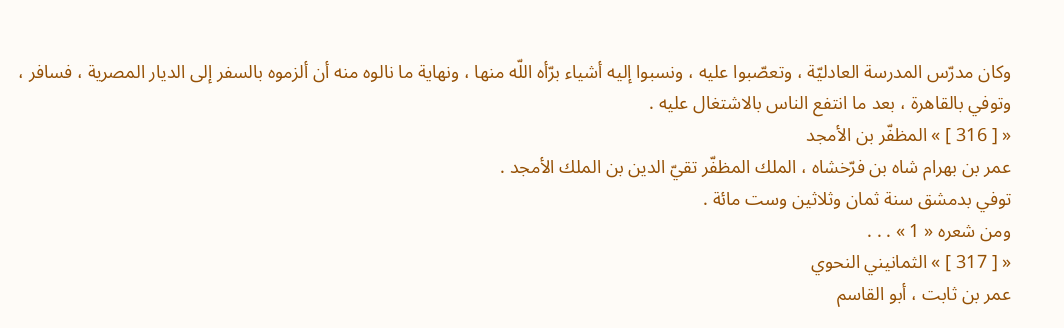وكان مدرّس المدرسة العادليّة ، وتعصّبوا عليه ، ونسبوا إليه أشياء برّأه اللّه منها ، ونهاية ما نالوه منه أن ألزموه بالسفر إلى الديار المصرية ، فسافر ، وتوفي بالقاهرة ، بعد ما انتفع الناس بالاشتغال عليه .
« [ 316 ] » المظفّر بن الأمجد
عمر بن بهرام شاه بن فرّخشاه ، الملك المظفّر تقيّ الدين بن الملك الأمجد .
توفي بدمشق سنة ثمان وثلاثين وست مائة .
ومن شعره « 1 » . . .
« [ 317 ] » الثمانيني النحوي
عمر بن ثابت ، أبو القاسم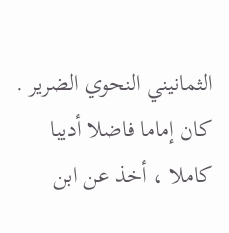الثمانيني النحوي الضرير . كان إماما فاضلا أديبا كاملا ، أخذ عن ابن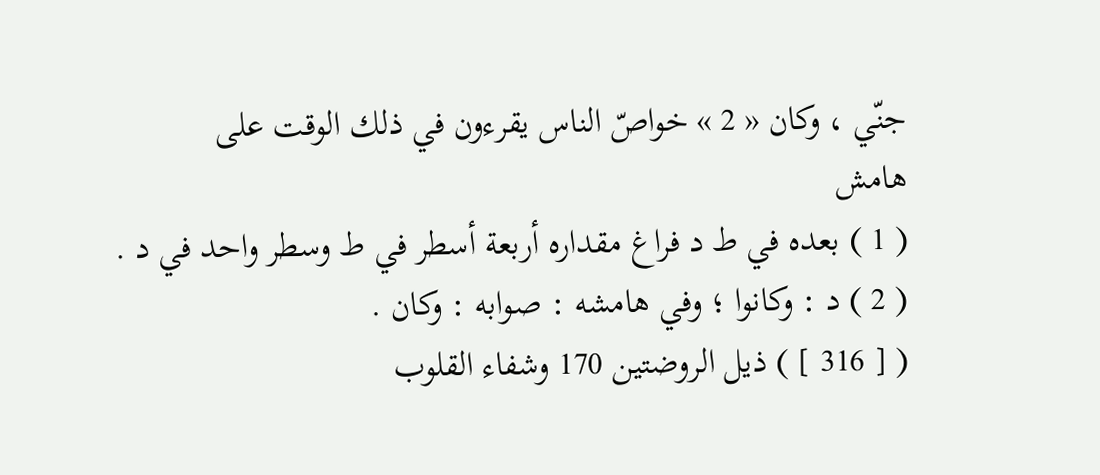جنّي ، وكان « 2 » خواصّ الناس يقرءون في ذلك الوقت على
هامش
( 1 ) بعده في ط د فراغ مقداره أربعة أسطر في ط وسطر واحد في د .
( 2 ) د : وكانوا ؛ وفي هامشه : صوابه : وكان .
( [ 316 ] ) ذيل الروضتين 170 وشفاء القلوب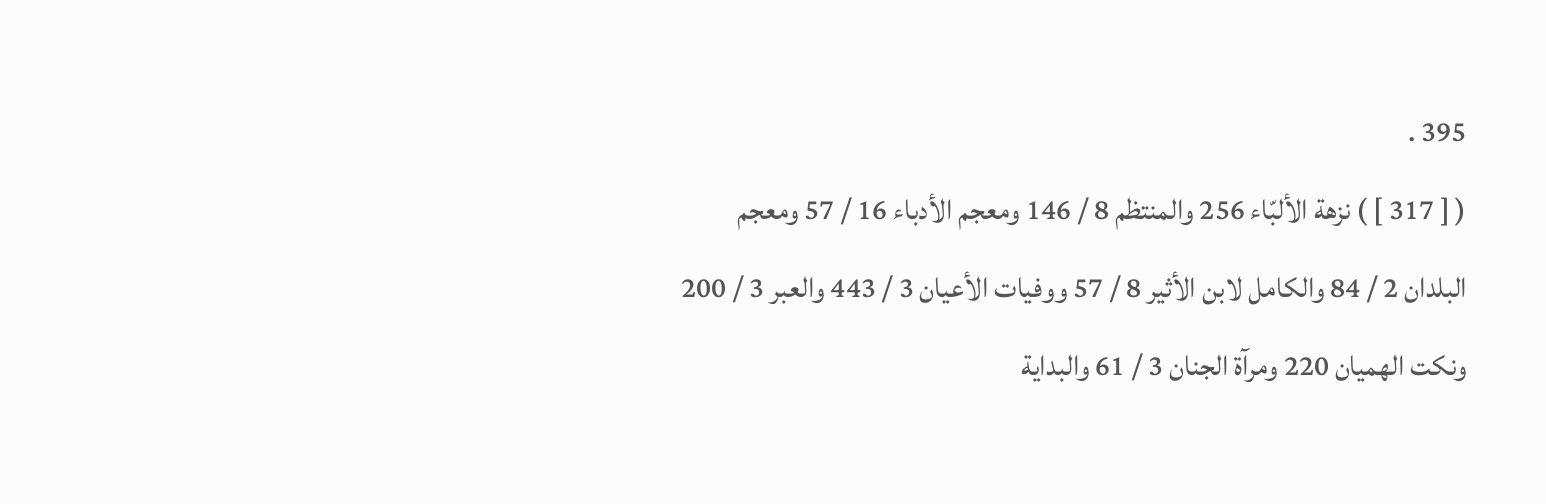395 .
( [ 317 ] ) نزهة الألبّاء 256 والمنتظم 8 / 146 ومعجم الأدباء 16 / 57 ومعجم البلدان 2 / 84 والكامل لابن الأثير 8 / 57 ووفيات الأعيان 3 / 443 والعبر 3 / 200 ونكت الهميان 220 ومرآة الجنان 3 / 61 والبداية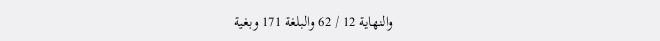والنهاية 12 / 62 والبلغة 171 وبغية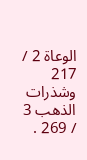الوعاة 2 / 217 وشذرات الذهب 3 / 269 .